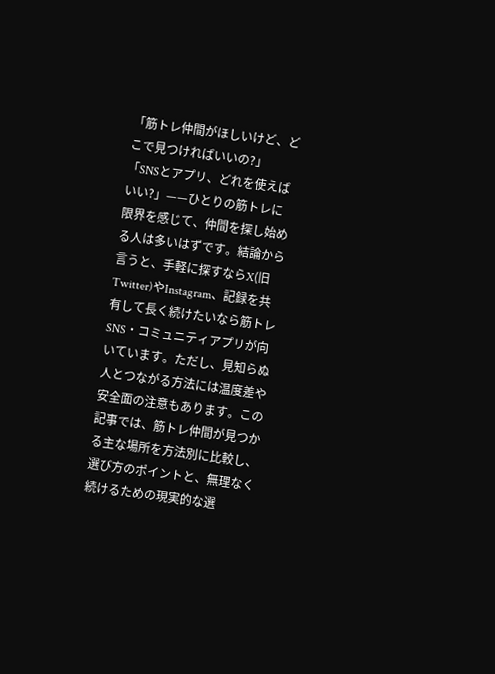「筋トレ仲間がほしいけど、どこで見つければいいの?」「SNSとアプリ、どれを使えばいい?」——ひとりの筋トレに限界を感じて、仲間を探し始める人は多いはずです。結論から言うと、手軽に探すならX(旧Twitter)やInstagram、記録を共有して長く続けたいなら筋トレSNS・コミュニティアプリが向いています。ただし、見知らぬ人とつながる方法には温度差や安全面の注意もあります。この記事では、筋トレ仲間が見つかる主な場所を方法別に比較し、選び方のポイントと、無理なく続けるための現実的な選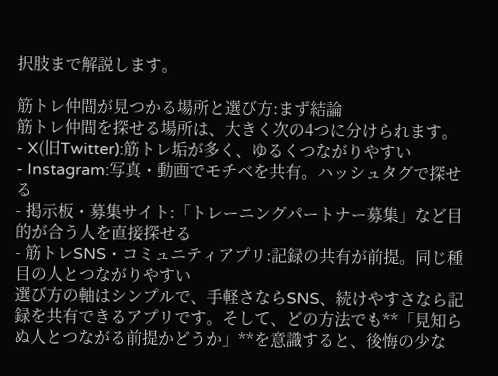択肢まで解説します。

筋トレ仲間が見つかる場所と選び方:まず結論
筋トレ仲間を探せる場所は、大きく次の4つに分けられます。
- X(旧Twitter):筋トレ垢が多く、ゆるくつながりやすい
- Instagram:写真・動画でモチベを共有。ハッシュタグで探せる
- 掲示板・募集サイト:「トレーニングパートナー募集」など目的が合う人を直接探せる
- 筋トレSNS・コミュニティアプリ:記録の共有が前提。同じ種目の人とつながりやすい
選び方の軸はシンプルで、手軽さならSNS、続けやすさなら記録を共有できるアプリです。そして、どの方法でも**「見知らぬ人とつながる前提かどうか」**を意識すると、後悔の少な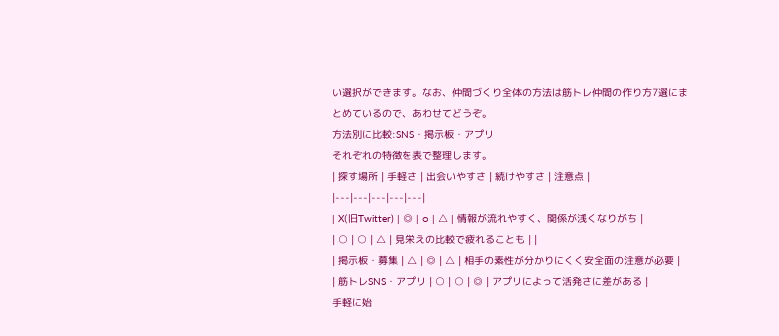い選択ができます。なお、仲間づくり全体の方法は筋トレ仲間の作り方7選にまとめているので、あわせてどうぞ。
方法別に比較:SNS・掲示板・アプリ
それぞれの特徴を表で整理します。
| 探す場所 | 手軽さ | 出会いやすさ | 続けやすさ | 注意点 |
|---|---|---|---|---|
| X(旧Twitter) | ◎ | ○ | △ | 情報が流れやすく、関係が浅くなりがち |
| ○ | ○ | △ | 見栄えの比較で疲れることも | |
| 掲示板・募集 | △ | ◎ | △ | 相手の素性が分かりにくく安全面の注意が必要 |
| 筋トレSNS・アプリ | ○ | ○ | ◎ | アプリによって活発さに差がある |
手軽に始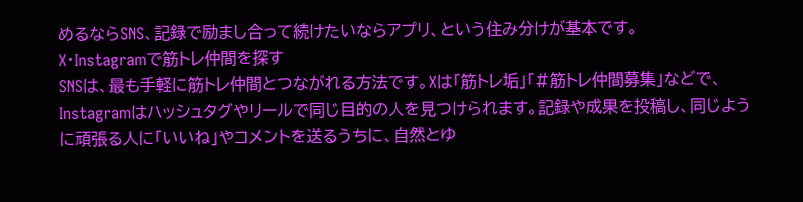めるならSNS、記録で励まし合って続けたいならアプリ、という住み分けが基本です。
X・Instagramで筋トレ仲間を探す
SNSは、最も手軽に筋トレ仲間とつながれる方法です。Xは「筋トレ垢」「#筋トレ仲間募集」などで、Instagramはハッシュタグやリールで同じ目的の人を見つけられます。記録や成果を投稿し、同じように頑張る人に「いいね」やコメントを送るうちに、自然とゆ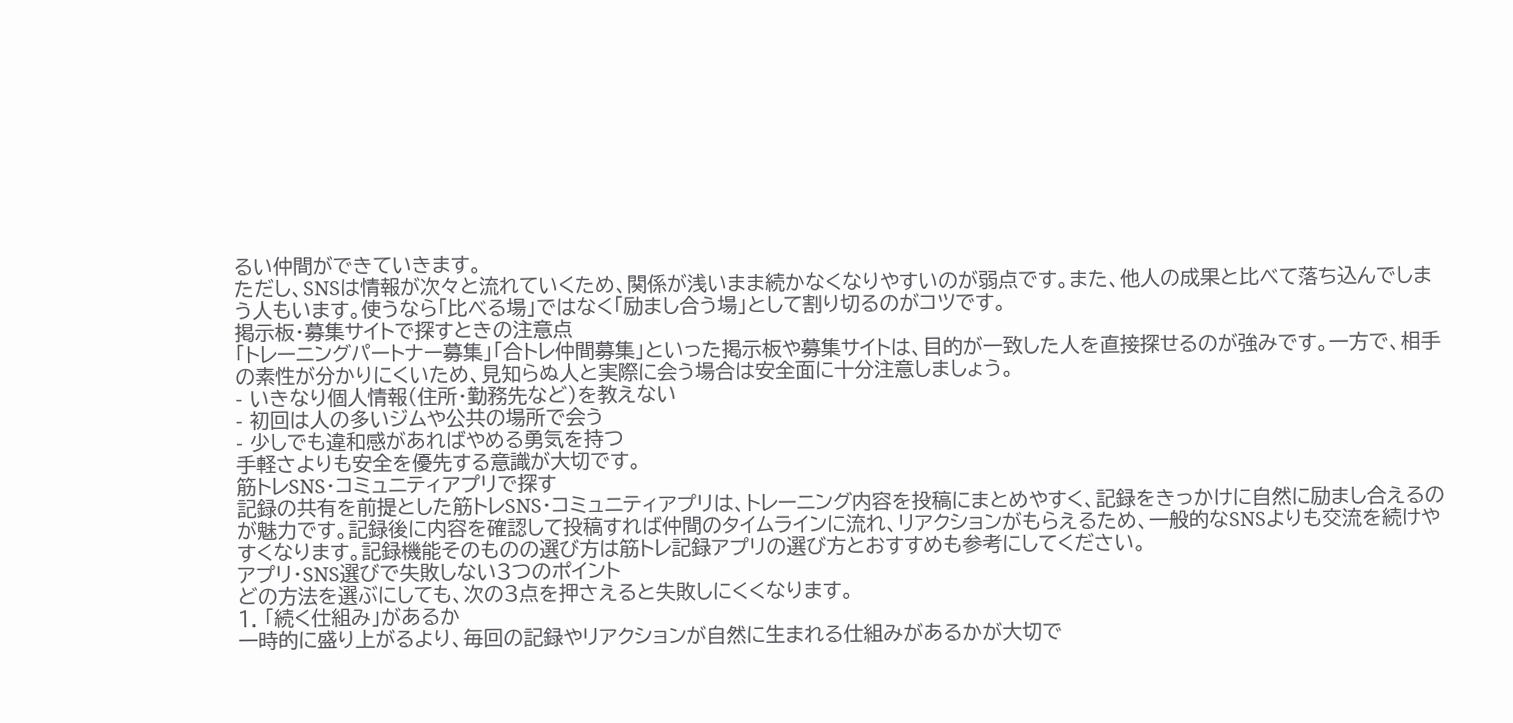るい仲間ができていきます。
ただし、SNSは情報が次々と流れていくため、関係が浅いまま続かなくなりやすいのが弱点です。また、他人の成果と比べて落ち込んでしまう人もいます。使うなら「比べる場」ではなく「励まし合う場」として割り切るのがコツです。
掲示板・募集サイトで探すときの注意点
「トレーニングパートナー募集」「合トレ仲間募集」といった掲示板や募集サイトは、目的が一致した人を直接探せるのが強みです。一方で、相手の素性が分かりにくいため、見知らぬ人と実際に会う場合は安全面に十分注意しましょう。
- いきなり個人情報(住所・勤務先など)を教えない
- 初回は人の多いジムや公共の場所で会う
- 少しでも違和感があればやめる勇気を持つ
手軽さよりも安全を優先する意識が大切です。
筋トレSNS・コミュニティアプリで探す
記録の共有を前提とした筋トレSNS・コミュニティアプリは、トレーニング内容を投稿にまとめやすく、記録をきっかけに自然に励まし合えるのが魅力です。記録後に内容を確認して投稿すれば仲間のタイムラインに流れ、リアクションがもらえるため、一般的なSNSよりも交流を続けやすくなります。記録機能そのものの選び方は筋トレ記録アプリの選び方とおすすめも参考にしてください。
アプリ・SNS選びで失敗しない3つのポイント
どの方法を選ぶにしても、次の3点を押さえると失敗しにくくなります。
1. 「続く仕組み」があるか
一時的に盛り上がるより、毎回の記録やリアクションが自然に生まれる仕組みがあるかが大切で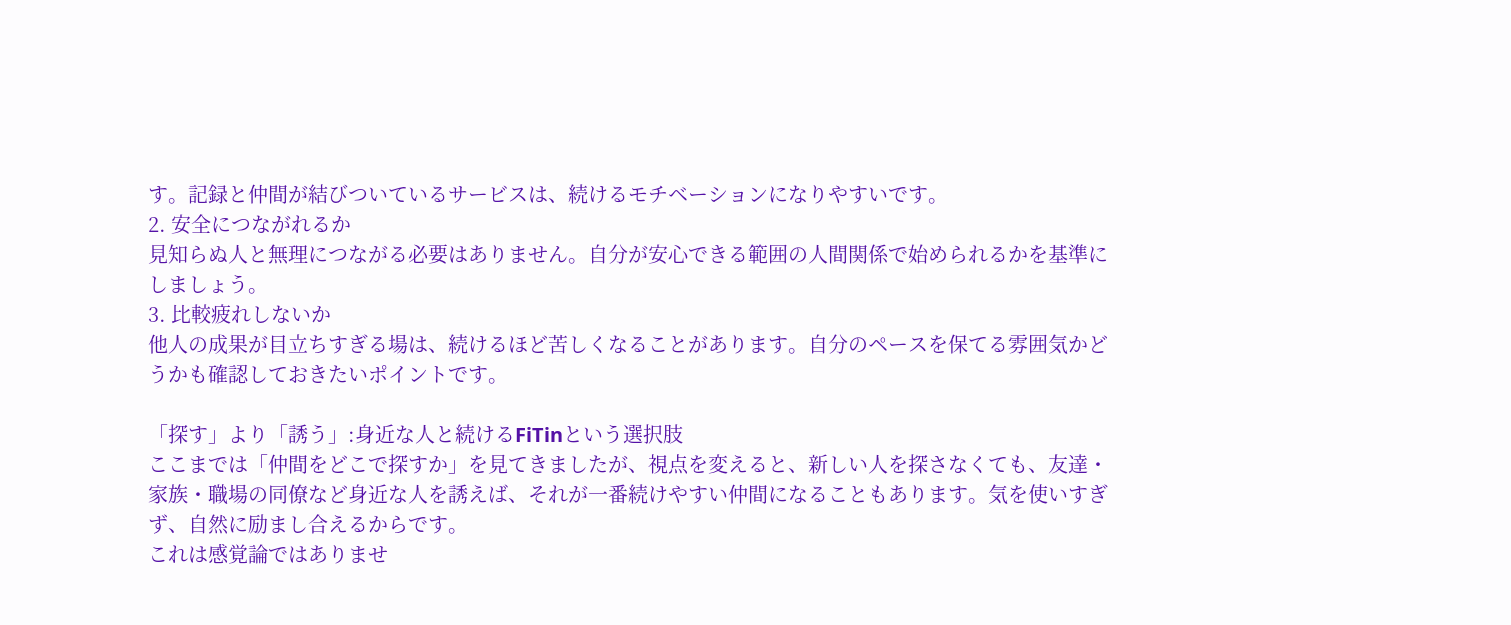す。記録と仲間が結びついているサービスは、続けるモチベーションになりやすいです。
2. 安全につながれるか
見知らぬ人と無理につながる必要はありません。自分が安心できる範囲の人間関係で始められるかを基準にしましょう。
3. 比較疲れしないか
他人の成果が目立ちすぎる場は、続けるほど苦しくなることがあります。自分のペースを保てる雰囲気かどうかも確認しておきたいポイントです。

「探す」より「誘う」:身近な人と続けるFiTinという選択肢
ここまでは「仲間をどこで探すか」を見てきましたが、視点を変えると、新しい人を探さなくても、友達・家族・職場の同僚など身近な人を誘えば、それが一番続けやすい仲間になることもあります。気を使いすぎず、自然に励まし合えるからです。
これは感覚論ではありませ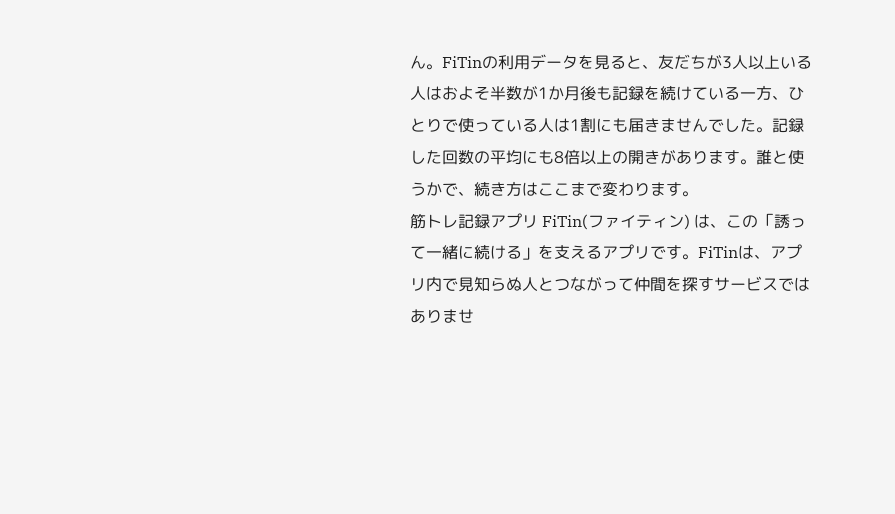ん。FiTinの利用データを見ると、友だちが3人以上いる人はおよそ半数が1か月後も記録を続けている一方、ひとりで使っている人は1割にも届きませんでした。記録した回数の平均にも8倍以上の開きがあります。誰と使うかで、続き方はここまで変わります。
筋トレ記録アプリ FiTin(ファイティン) は、この「誘って一緒に続ける」を支えるアプリです。FiTinは、アプリ内で見知らぬ人とつながって仲間を探すサービスではありませ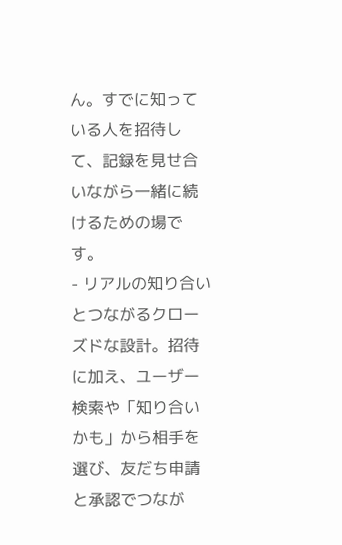ん。すでに知っている人を招待して、記録を見せ合いながら一緒に続けるための場です。
- リアルの知り合いとつながるクローズドな設計。招待に加え、ユーザー検索や「知り合いかも」から相手を選び、友だち申請と承認でつなが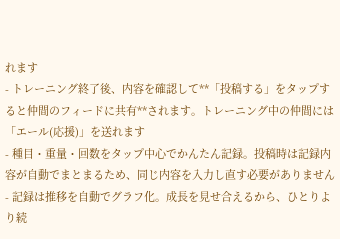れます
- トレーニング終了後、内容を確認して**「投稿する」をタップすると仲間のフィードに共有**されます。トレーニング中の仲間には「エール(応援)」を送れます
- 種目・重量・回数をタップ中心でかんたん記録。投稿時は記録内容が自動でまとまるため、同じ内容を入力し直す必要がありません
- 記録は推移を自動でグラフ化。成長を見せ合えるから、ひとりより続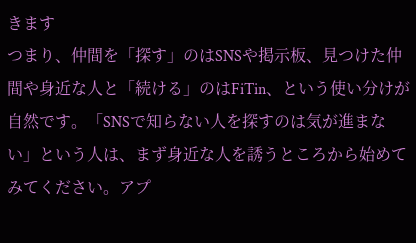きます
つまり、仲間を「探す」のはSNSや掲示板、見つけた仲間や身近な人と「続ける」のはFiTin、という使い分けが自然です。「SNSで知らない人を探すのは気が進まない」という人は、まず身近な人を誘うところから始めてみてください。アプ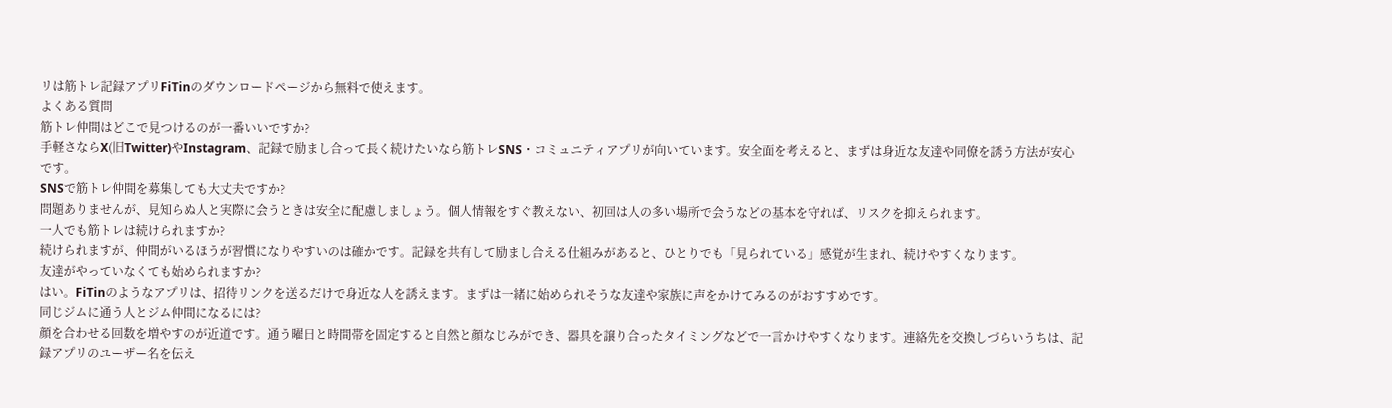リは筋トレ記録アプリFiTinのダウンロードページから無料で使えます。
よくある質問
筋トレ仲間はどこで見つけるのが一番いいですか?
手軽さならX(旧Twitter)やInstagram、記録で励まし合って長く続けたいなら筋トレSNS・コミュニティアプリが向いています。安全面を考えると、まずは身近な友達や同僚を誘う方法が安心です。
SNSで筋トレ仲間を募集しても大丈夫ですか?
問題ありませんが、見知らぬ人と実際に会うときは安全に配慮しましょう。個人情報をすぐ教えない、初回は人の多い場所で会うなどの基本を守れば、リスクを抑えられます。
一人でも筋トレは続けられますか?
続けられますが、仲間がいるほうが習慣になりやすいのは確かです。記録を共有して励まし合える仕組みがあると、ひとりでも「見られている」感覚が生まれ、続けやすくなります。
友達がやっていなくても始められますか?
はい。FiTinのようなアプリは、招待リンクを送るだけで身近な人を誘えます。まずは一緒に始められそうな友達や家族に声をかけてみるのがおすすめです。
同じジムに通う人とジム仲間になるには?
顔を合わせる回数を増やすのが近道です。通う曜日と時間帯を固定すると自然と顔なじみができ、器具を譲り合ったタイミングなどで一言かけやすくなります。連絡先を交換しづらいうちは、記録アプリのユーザー名を伝え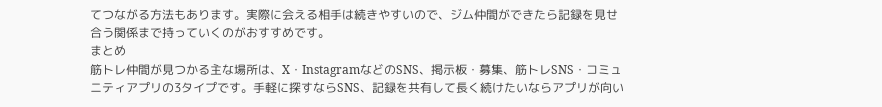てつながる方法もあります。実際に会える相手は続きやすいので、ジム仲間ができたら記録を見せ合う関係まで持っていくのがおすすめです。
まとめ
筋トレ仲間が見つかる主な場所は、X・InstagramなどのSNS、掲示板・募集、筋トレSNS・コミュニティアプリの3タイプです。手軽に探すならSNS、記録を共有して長く続けたいならアプリが向い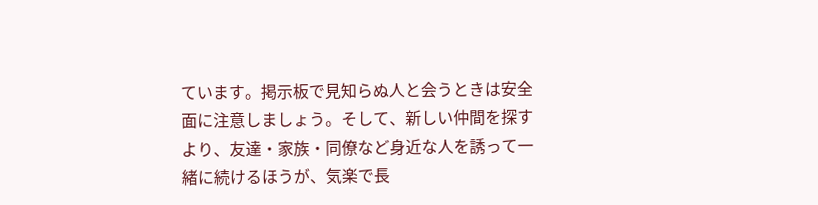ています。掲示板で見知らぬ人と会うときは安全面に注意しましょう。そして、新しい仲間を探すより、友達・家族・同僚など身近な人を誘って一緒に続けるほうが、気楽で長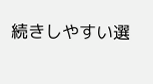続きしやすい選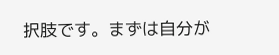択肢です。まずは自分が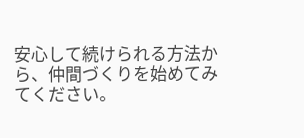安心して続けられる方法から、仲間づくりを始めてみてください。